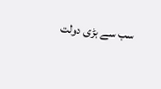سب سے بڑی دولت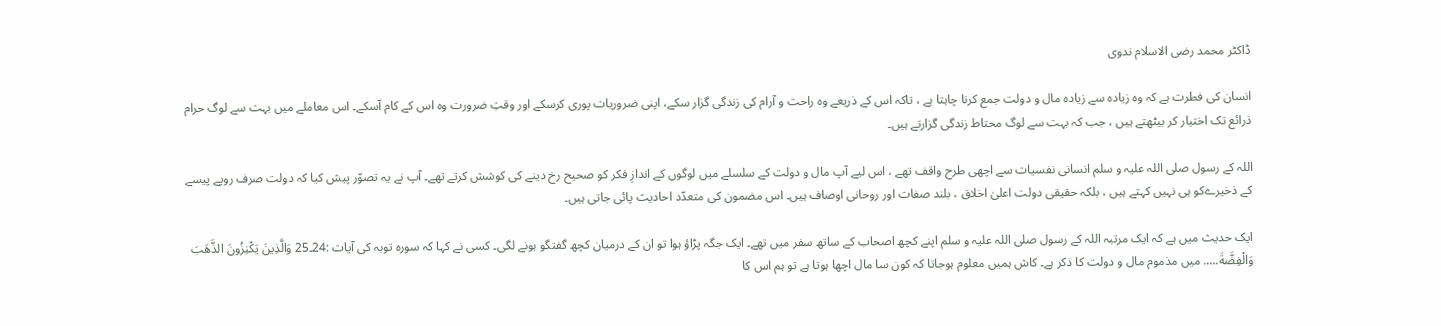ڈاکٹر محمد رضی الاسلام ندوی

انسان کی فطرت ہے کہ وہ زیادہ سے زیادہ مال و دولت جمع کرنا چاہتا ہے ، تاکہ اس کے ذریعے وہ راحت و آرام کی زندگی گزار سکے، اپنی ضروریات پوری کرسکے اور وقتِ ضرورت وہ اس کے کام آسکے۔ اس معاملے میں بہت سے لوگ حرام ذرائع تک اختیار کر بیٹھتے ہیں ، جب کہ بہت سے لوگ محتاط زندگی گزارتے ہیں۔

اللہ کے رسول صلی اللہ علیہ و سلم انسانی نفسیات سے اچھی طرح واقف تھے ، اس لیے آپ مال و دولت کے سلسلے میں لوگوں کے اندازِ فکر کو صحیح رخ دینے کی کوشش کرتے تھے۔ آپ نے یہ تصوّر پیش کیا کہ دولت صرف روپے پیسے کے ذخیرےکو ہی نہیں کہتے ہیں ، بلکہ حقیقی دولت اعلیٰ اخلاق ، بلند صفات اور روحانی اوصاف ہیں۔ اس مضمون کی متعدّد احادیث پائی جاتی ہیں۔

ایک حدیث میں ہے کہ ایک مرتبہ اللہ کے رسول صلی اللہ علیہ و سلم اپنے کچھ اصحاب کے ساتھ سفر میں تھے۔ ایک جگہ پڑاؤ ہوا تو ان کے درمیان کچھ گفتگو ہونے لگی۔ کسی نے کہا کہ سورہ توبہ کی آیات :24۔25 وَالَّذِينَ يَكْنِزُونَ الذَّهَبَ وَالْفِضَّةَ.…. میں مذموم مال و دولت کا ذکر ہے۔ کاش ہمیں معلوم ہوجاتا کہ کون سا مال اچھا ہوتا ہے تو ہم اس کا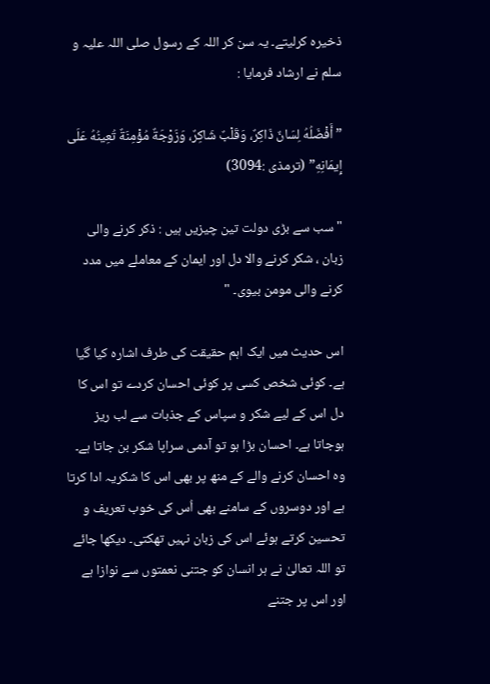ذخیرہ کرلیتے۔ یہ سن کر اللہ کے رسول صلی اللہ علیہ و سلم نے ارشاد فرمایا :

” أَفْضَلُهُ لِسَانٌ ذَاكِرٌ، وَقَلْبٌ شَاكِرٌ، وَزَوْجَةٌ مُؤْمِنَةٌ تُعِينُهُ عَلَى إِيمَانِهِ” (ترمذی :3094)

"سب سے بڑی دولت تین چیزیں ہیں : ذکر کرنے والی زبان ، شکر کرنے والا دل اور ایمان کے معاملے میں مدد کرنے والی مومن بیوی۔ "

اس حدیث میں ایک اہم حقیقت کی طرف اشارہ کیا گیا ہے۔ کوئی شخص کسی پر کوئی احسان کردے تو اس کا دل اس کے لیے شکر و سپاس کے جذبات سے لب ریز ہوجاتا ہے۔ احسان بڑا ہو تو آدمی سراپا شکر بن جاتا ہے۔ وہ احسان کرنے والے کے منھ پر بھی اس کا شکریہ ادا کرتا ہے اور دوسروں کے سامنے بھی اُس کی خوب تعریف و تحسین کرتے ہوئے اس کی زبان نہیں تھکتی۔ دیکھا جائے تو اللہ تعالیٰ نے ہر انسان کو جتنی نعمتوں سے نوازا ہے اور اس پر جتنے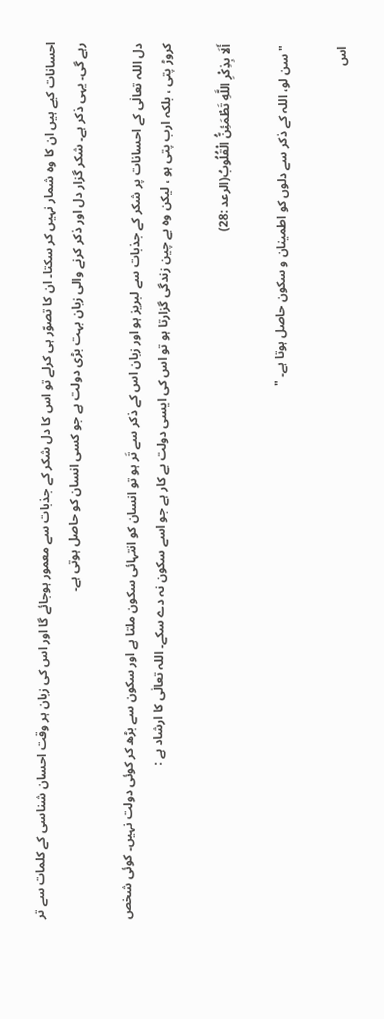احسانات کیے ہیں ان کا وہ شمار نہیں کر سکتا۔ ان کا تصوّر ہی کرلے تو اس کا دل شکر کے جذبات سے معمور ہوجائے گا اور اس کی زبان ہر وقت احسان شناسی کے کلمات سے تر رہے گی۔ یہی ذکر ہے۔ شکر گزار دل اور ذکر کرنے والی زبان بہت بڑی دولت ہے جو کسی انسان کو حاصل ہوتی ہے۔

دل اللہ تعالٰی کے احسانات پر شکر کے جذبات سے لبریز ہو اور زبان اس کے ذکر سے تَر ہو تو انسان کو انتہائی سکون ملتا ہے اور سکون سے بڑھ کر کوئی دولت نہیں۔ کوئی شخص کروڑ پتی ، بلکہ ارب پتی ہو ، لیکن وہ بے چین زندگی گزارتا ہو تو اس کی ایسی دولت بے کار ہے جو اسے سکون نہ دے سکے۔ اللہ تعالٰی کا ارشاد ہے :

أَلَا بِذِكْرِ اللَّهِ تَطْمَئِنُّ الْقُلُوبُ(الرعد :28)

"سن لو، اللہ کے ذکر سے دلوں کو اطمینان و سکون حاصل ہوتا ہے۔ "

اس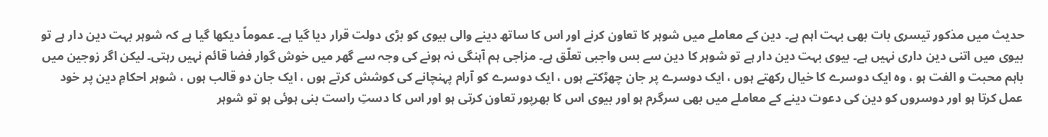حدیث میں مذکور تیسری بات بھی بہت اہم ہے۔ دین کے معاملے میں شوہر کا تعاون کرنے اور اس کا ساتھ دینے والی بیوی کو بڑی دولت قرار دیا گیا ہے۔ عموماً دیکھا گیا ہے کہ شوہر بہت دین دار ہے تو بیوی میں اتنی دین داری نہیں ہے۔ بیوی بہت دین دار ہے تو شوہر کا دین سے بس واجبی تعلّق ہے۔ مزاجی ہم آہنگی نہ ہونے کی وجہ سے گھر میں خوش گوار فضا قائم نہیں رہتی۔ لیکن اگر زوجین میں باہم محبت و الفت ہو ، وہ ایک دوسرے کا خیال رکھتے ہوں ، ایک دوسرے پر جان چھڑکتے ہوں ، ایک دوسرے کو آرام پہنچانے کی کوشش کرتے ہوں ، ایک جان دو قالب ہوں ، شوہر احکامِ دین پر خود عمل کرتا ہو اور دوسروں کو دین کی دعوت دینے کے معاملے میں بھی سرگرم ہو اور بیوی اس کا بھرپور تعاون کرتی ہو اور اس کا دستِ راست بنی ہوئی ہو تو شوہر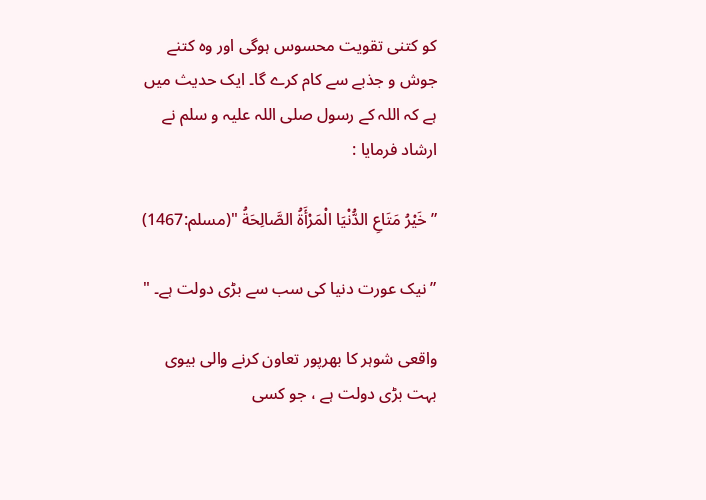کو کتنی تقویت محسوس ہوگی اور وہ کتنے جوش و جذبے سے کام کرے گا۔ ایک حدیث میں ہے کہ اللہ کے رسول صلی اللہ علیہ و سلم نے ارشاد فرمایا :

” خَيْرُ مَتَاعِ الدُّنْيَا الْمَرْأَةُ الصَّالِحَةُ "(مسلم:1467)

” نیک عورت دنیا کی سب سے بڑی دولت ہے۔ "

واقعی شوہر کا بھرپور تعاون کرنے والی بیوی بہت بڑی دولت ہے ، جو کسی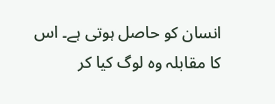انسان کو حاصل ہوتی ہے۔ اس کا مقابلہ وہ لوگ کیا کر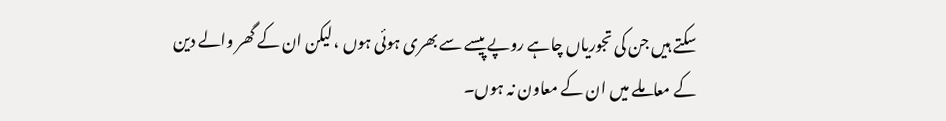سکتے ہیں جن کی تجوریاں چاہے روپے پیسے سے بھری ہوئی ہوں ، لیکن ان کے گھر والے دین کے معاملے میں ان کے معاون نہ ہوں۔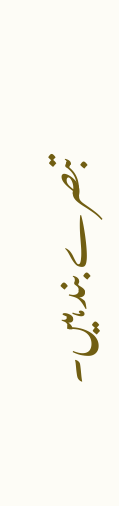تبصرے بند ہیں۔